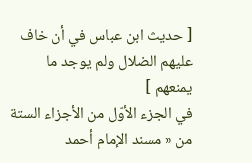[ حديث ابن عباس في أن خاف عليهم الضلال ولم يوجد ما يمنعهم ]
في الجزء الأوّل من الأجزاء الستة من « مسند الإمام أحمد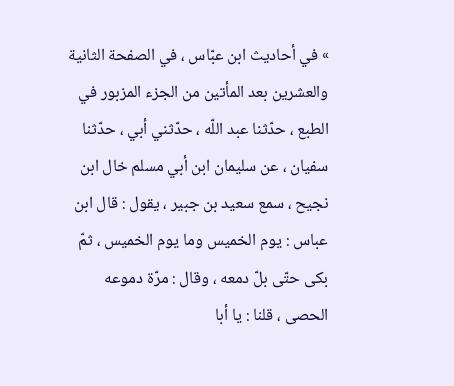» في أحاديث ابن عبّاس ، في الصفحة الثانية والعشرين بعد المأتين من الجزء المزبور في الطبع ، حدّثنا عبد اللّه ، حدّثني أبي ، حدّثنا سفيان ، عن سليمان ابن أبي مسلم خال ابن نجيح ، سمع سعيد بن جبير ، يقول : قال ابن عباس : يوم الخميس وما يوم الخميس ، ثمّ بكى حتّى بلّ دمعه ، وقال : مرّة دموعه الحصى ، قلنا : يا أبا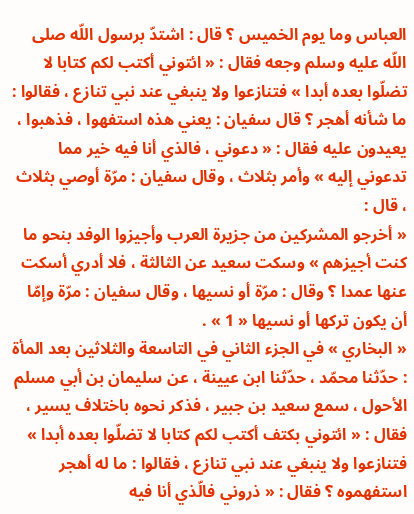العباس وما يوم الخميس ؟ قال : اشتدّ برسول اللّه صلى اللّه عليه وسلم وجعه فقال : « ائتوني أكتب لكم كتابا لا تضلّوا بعده أبدا » فتنازعوا ولا ينبغي عند نبي تنازع ، فقالوا : ما شأنه أهجر ؟ قال سفيان : يعني هذه استفهوا ، فذهبوا ، يعيدون عليه فقال : « دعوني ، فالذي أنا فيه خير مما تدعوني إليه » وأمر بثلاث ، وقال سفيان : مرّة أوصي بثلاث ، قال :
« أخرجو المشركين من جزيرة العرب وأجيزوا الوفد بنحو ما كنت أجيزهم » وسكت سعيد عن الثالثة ، فلا أدري أسكت عنها عمدا ؟ وقال : مرّة أو نسيها ، وقال سفيان : مرّة وإمّا أن يكون تركها أو نسيها « 1 » .
« البخاري » في الجزء الثاني في التاسعة والثلاثين بعد المأة : حدّثنا محمّد ، حدّثنا ابن عيينة ، عن سليمان بن أبي مسلم الأحول ، سمع سعيد بن جبير ، فذكر نحوه باختلاف يسير ، فقال : « ائتوني بكتف أكتب لكم كتابا لا تضلّوا بعده أبدا » فتنازعوا ولا ينبغي عند نبي تنازع ، فقالوا : ما له أهجر استفهموه ؟ فقال : « ذروني فالّذي أنا فيه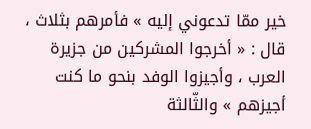خير ممّا تدعوني إليه » فأمرهم بثلاث ، قال : « أخرجوا المشركين من جزيرة العرب ، وأجيزوا الوفد بنحو ما كنت أجيزهم » والثّالثة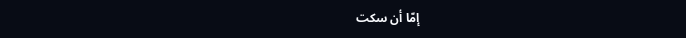إمّا أن سكت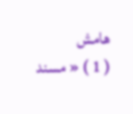هامش
( 1 ) « مسند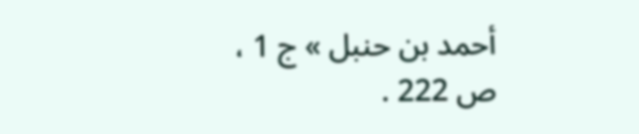أحمد بن حنبل » ج 1 ، ص 222 .